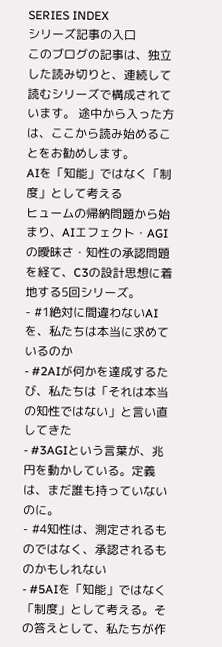SERIES INDEX
シリーズ記事の入口
このブログの記事は、独立した読み切りと、連続して読むシリーズで構成されています。 途中から入った方は、ここから読み始めることをお勧めします。
AIを「知能」ではなく「制度」として考える
ヒュームの帰納問題から始まり、AIエフェクト・AGIの曖昧さ・知性の承認問題を経て、C3の設計思想に着地する5回シリーズ。
- #1絶対に間違わないAIを、私たちは本当に求めているのか
- #2AIが何かを達成するたび、私たちは「それは本当の知性ではない」と言い直してきた
- #3AGIという言葉が、兆円を動かしている。定義は、まだ誰も持っていないのに。
- #4知性は、測定されるものではなく、承認されるものかもしれない
- #5AIを「知能」ではなく「制度」として考える。その答えとして、私たちが作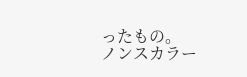ったもの。
ノンスカラー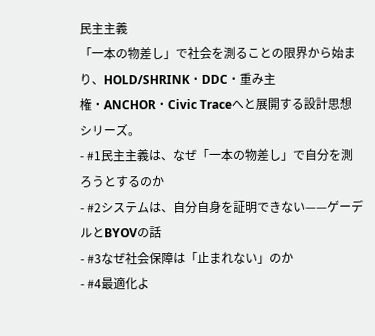民主主義
「一本の物差し」で社会を測ることの限界から始まり、HOLD/SHRINK・DDC・重み主権・ANCHOR・Civic Traceへと展開する設計思想シリーズ。
- #1民主主義は、なぜ「一本の物差し」で自分を測ろうとするのか
- #2システムは、自分自身を証明できない——ゲーデルとBYOVの話
- #3なぜ社会保障は「止まれない」のか
- #4最適化よ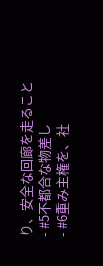り、安全な回廊を走ること
- #5不都合な物差し
- #6重み主権を、社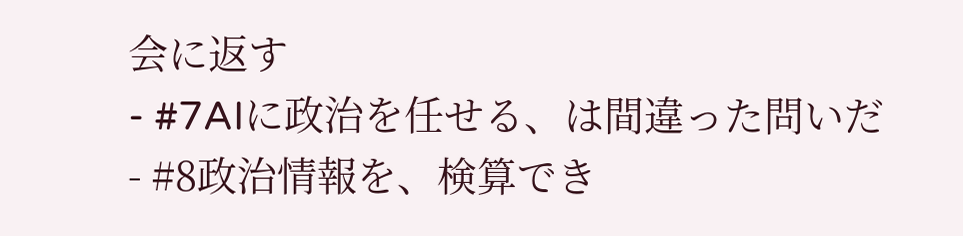会に返す
- #7AIに政治を任せる、は間違った問いだ
- #8政治情報を、検算でき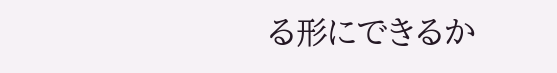る形にできるか